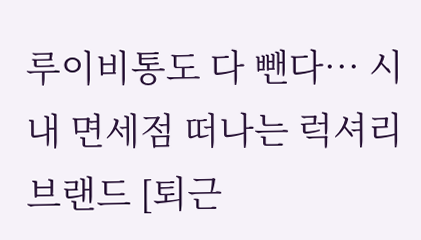루이비통도 다 뺀다… 시내 면세점 떠나는 럭셔리 브랜드 [퇴근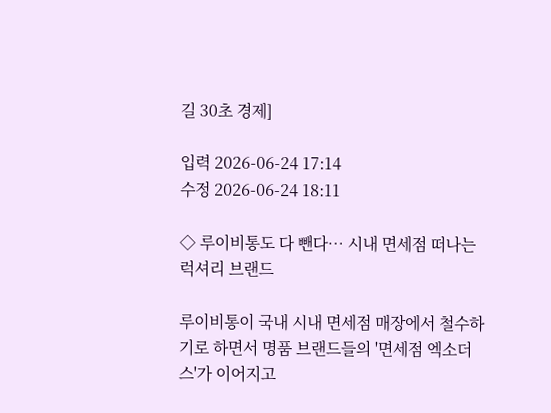길 30초 경제]

입력 2026-06-24 17:14
수정 2026-06-24 18:11

◇ 루이비통도 다 뺀다… 시내 면세점 떠나는 럭셔리 브랜드

루이비통이 국내 시내 면세점 매장에서 철수하기로 하면서 명품 브랜드들의 '면세점 엑소더스'가 이어지고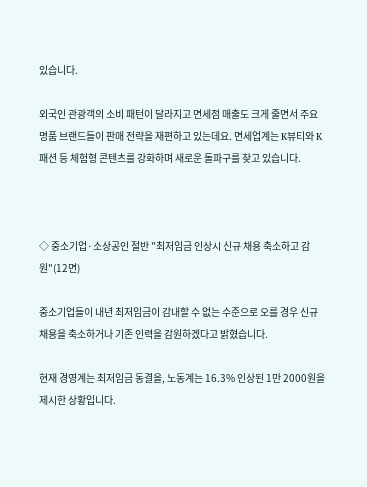있습니다.

외국인 관광객의 소비 패턴이 달라지고 면세점 매출도 크게 줄면서 주요 명품 브랜드들이 판매 전략을 재편하고 있는데요. 면세업계는 K뷰티와 K패션 등 체험형 콘텐츠를 강화하며 새로운 돌파구를 찾고 있습니다.



◇ 중소기업·소상공인 절반 "최저임금 인상시 신규 채용 축소하고 감원"(12면)

중소기업들이 내년 최저임금이 감내할 수 없는 수준으로 오를 경우 신규 채용을 축소하거나 기존 인력을 감원하겠다고 밝혔습니다.

현재 경영계는 최저임금 동결을, 노동계는 16.3% 인상된 1만 2000원을 제시한 상황입니다.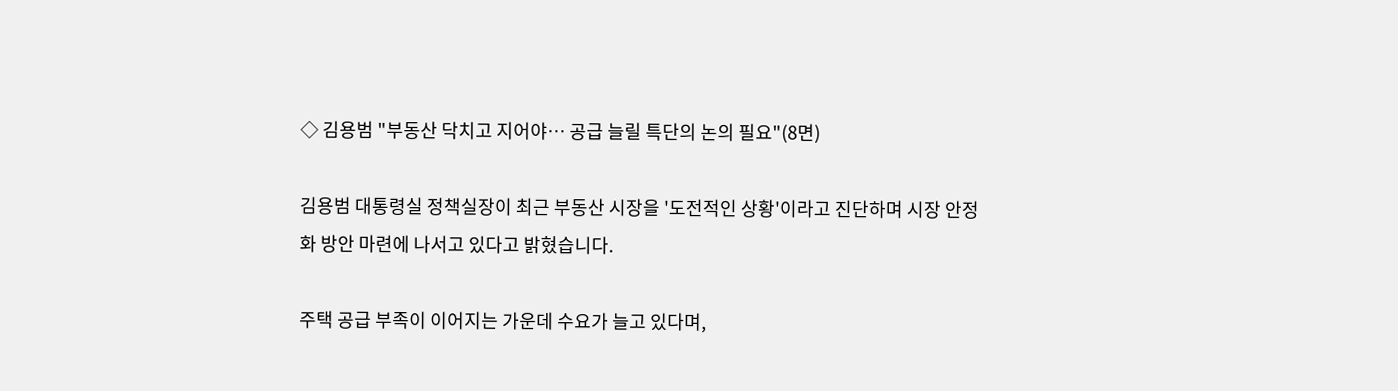◇ 김용범 "부동산 닥치고 지어야… 공급 늘릴 특단의 논의 필요"(8면)

김용범 대통령실 정책실장이 최근 부동산 시장을 '도전적인 상황'이라고 진단하며 시장 안정화 방안 마련에 나서고 있다고 밝혔습니다.

주택 공급 부족이 이어지는 가운데 수요가 늘고 있다며,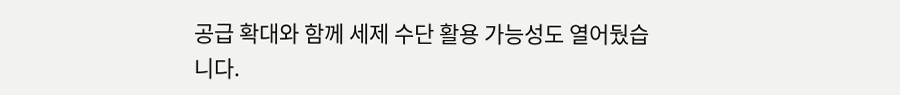공급 확대와 함께 세제 수단 활용 가능성도 열어뒀습니다.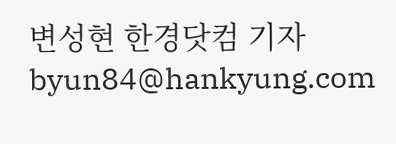변성현 한경닷컴 기자 byun84@hankyung.com